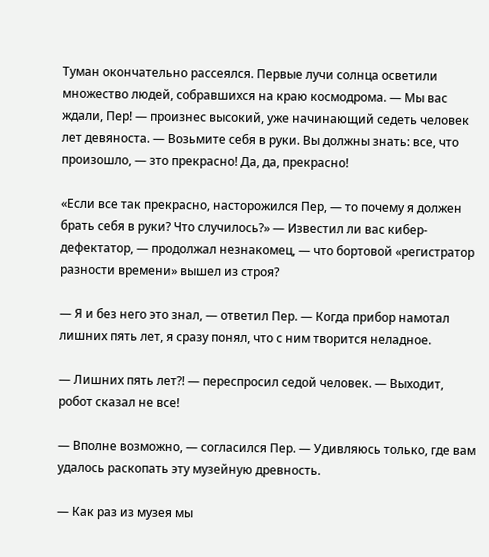Туман окончательно рассеялся. Первые лучи солнца осветили множество людей, собравшихся на краю космодрома. — Мы вас ждали, Пер! — произнес высокий, уже начинающий седеть человек лет девяноста. — Возьмите себя в руки. Вы должны знать: все, что произошло, — зто прекрасно! Да, да, прекрасно!

«Если все так прекрасно, насторожился Пер, — то почему я должен брать себя в руки? Что случилось?» — Известил ли вас кибер-дефектатор, — продолжал незнакомец, — что бортовой «регистратор разности времени» вышел из строя?

— Я и без него это знал, — ответил Пер. — Когда прибор намотал лишних пять лет, я сразу понял, что с ним творится неладное.

— Лишних пять лет?! — переспросил седой человек. — Выходит, робот сказал не все!

— Вполне возможно, — согласился Пер. — Удивляюсь только, где вам удалось раскопать эту музейную древность.

— Как раз из музея мы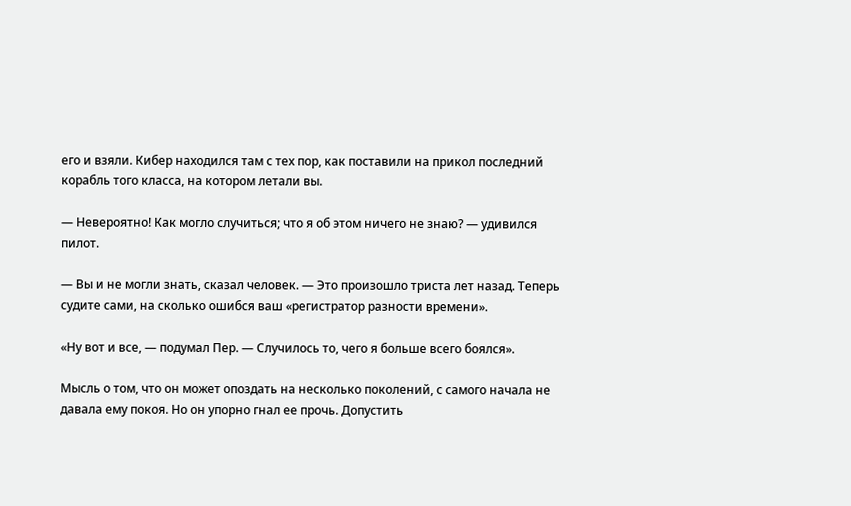его и взяли. Кибер находился там с тех пор, как поставили на прикол последний корабль того класса, на котором летали вы.

— Невероятно! Как могло случиться; что я об этом ничего не знаю? — удивился пилот.

— Вы и не могли знать, сказал человек. — Это произошло триста лет назад. Теперь судите сами, на сколько ошибся ваш «регистратор разности времени».

«Ну вот и все, — подумал Пер. — Случилось то, чего я больше всего боялся».

Мысль о том, что он может опоздать на несколько поколений, с самого начала не давала ему покоя. Но он упорно гнал ее прочь. Допустить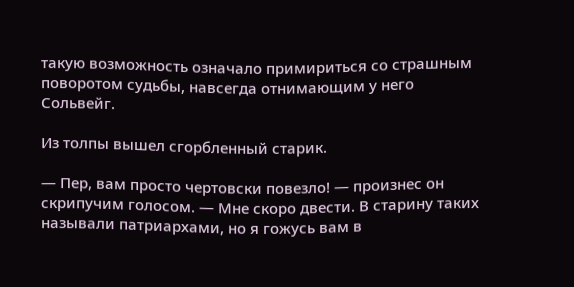такую возможность означало примириться со страшным поворотом судьбы, навсегда отнимающим у него Сольвейг.

Из толпы вышел сгорбленный старик.

— Пер, вам просто чертовски повезло! — произнес он скрипучим голосом. — Мне скоро двести. В старину таких называли патриархами, но я гожусь вам в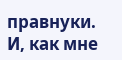правнуки. И, как мне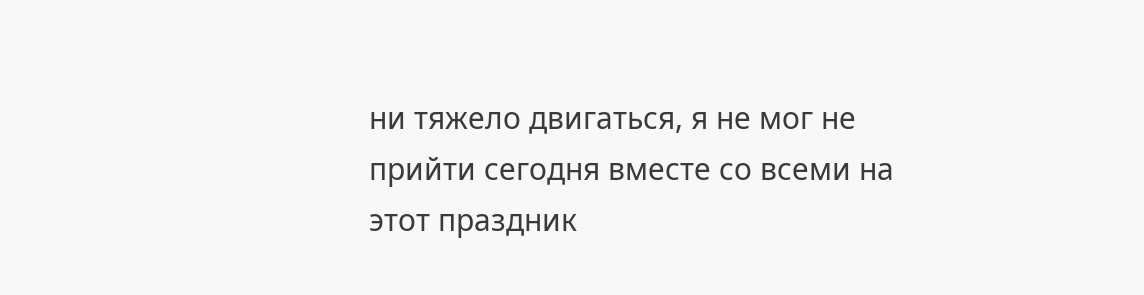ни тяжело двигаться, я не мог не прийти сегодня вместе со всеми на этот праздник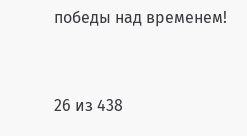победы над временем!



26 из 438